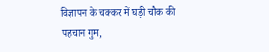विज्ञापन के चक्कर में घड़ी चौक की पहचान गुम,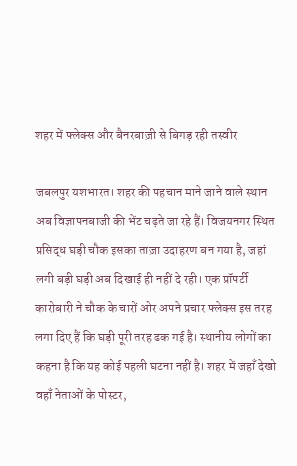शहर में फ्लेक्स और बैनरबाज़ी से बिगड़ रही तस्वीर

जबलपुर यशभारत। शहर की पहचान माने जाने वाले स्थान अब विज्ञापनबाजी की भेंट चढ़ते जा रहे हैं। विजयनगर स्थित प्रसिद्ध घड़ी चौक इसका ताज़ा उदाहरण बन गया है, जहां लगी बड़ी घड़ी अब दिखाई ही नहीं दे रही। एक प्रॉपर्टी कारोबारी ने चौक के चारों ओर अपने प्रचार फ्लेक्स इस तरह लगा दिए हैं कि घड़ी पूरी तरह ढक गई है। स्थानीय लोगों का कहना है कि यह कोई पहली घटना नहीं है। शहर में जहाँ देखो वहाँ नेताओं के पोस्टर,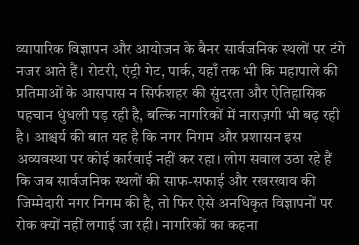व्यापारिक विज्ञापन और आयोजन के बैनर सार्वजनिक स्थलों पर टंगे नजर आते हैं। रोटरी, एंट्री गेट, पार्क, यहाँ तक भी कि महापाले की प्रतिमाओं के आसपास न सिर्फशहर की सुंदरता और ऐतिहासिक पहचान धुंधली पड़ रही है, बल्कि नागरिकों में नाराज़गी भी बढ़ रही है। आश्चर्य की बात यह है कि नगर निगम और प्रशासन इस अव्यवस्था पर कोई कार्रवाई नहीं कर रहा। लोग सवाल उठा रहे हैं कि जब सार्वजनिक स्थलों की साफ-सफाई और रखरखाव की जिम्मेदारी नगर निगम की है, तो फिर ऐसे अनधिकृत विज्ञापनों पर रोक क्यों नहीं लगाई जा रही। नागरिकों का कहना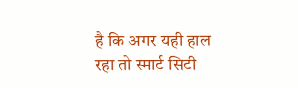है कि अगर यही हाल रहा तो स्मार्ट सिटी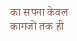का सपना केवल कागजों तक ही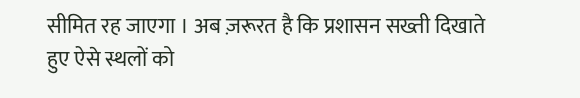सीमित रह जाएगा । अब ज़रूरत है कि प्रशासन सख्ती दिखाते हुए ऐसे स्थलों को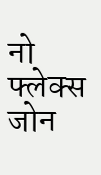नो फ्लेक्स जोन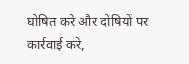घोषित करे और दोषियों पर कार्रवाई करे,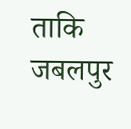ताकि जबलपुर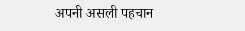अपनी असली पहचान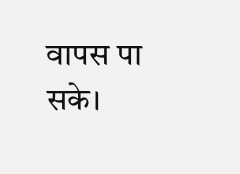वापस पा सके।